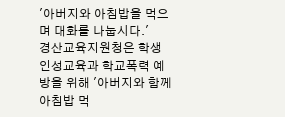'아버지와 아침밥을 먹으며 대화를 나눕시다.'
경산교육지원청은 학생 인성교육과 학교폭력 예방을 위해 '아버지와 함께 아침밥 먹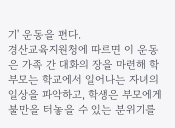기' 운동을 편다.
경산교육지원청에 따르면 이 운동은 가족 간 대화의 장을 마련해 학부모는 학교에서 일어나는 자녀의 일상을 파악하고, 학생은 부모에게 불만을 터놓을 수 있는 분위기를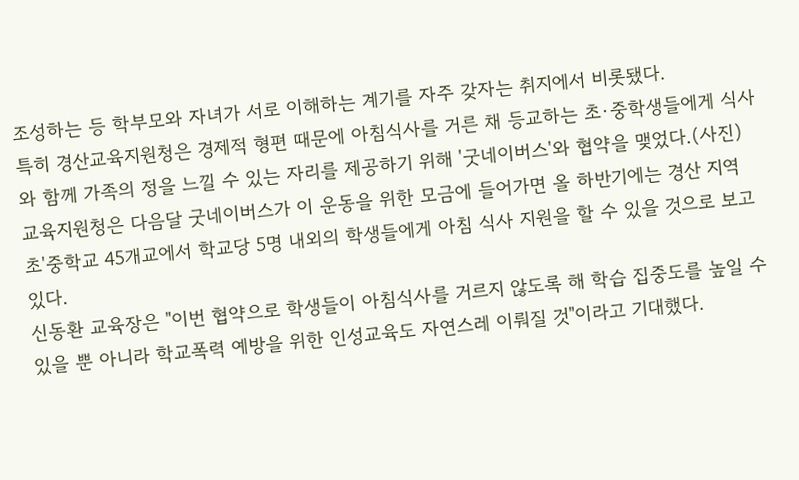조성하는 등 학부모와 자녀가 서로 이해하는 계기를 자주 갖자는 취지에서 비롯됐다.
특히 경산교육지원청은 경제적 형편 때문에 아침식사를 거른 채 등교하는 초·중학생들에게 식사와 함께 가족의 정을 느낄 수 있는 자리를 제공하기 위해 '굿네이버스'와 협약을 맺었다.(사진)
교육지원청은 다음달 굿네이버스가 이 운동을 위한 모금에 들어가면 올 하반기에는 경산 지역 초'중학교 45개교에서 학교당 5명 내외의 학생들에게 아침 식사 지원을 할 수 있을 것으로 보고 있다.
신동환 교육장은 "이번 협약으로 학생들이 아침식사를 거르지 않도록 해 학습 집중도를 높일 수 있을 뿐 아니라 학교폭력 예방을 위한 인성교육도 자연스레 이뤄질 것"이라고 기대했다.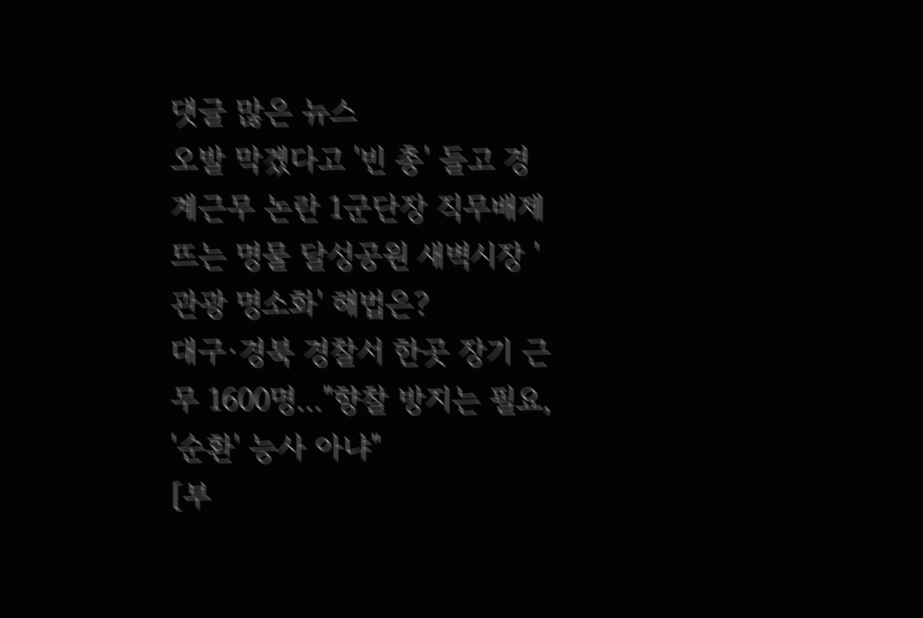댓글 많은 뉴스
오발 막겠다고 '빈 총' 들고 경계근무 논란 1군단장 직무배제
뜨는 명물 달성공원 새벽시장 '관광 명소화' 해법은?
대구·경북 경찰서 한곳 장기 근무 1600명…"향찰 방지는 필요, '순환' 능사 아냐"
[부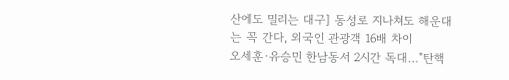산에도 밀리는 대구] 동성로 지나쳐도 해운대는 꼭 간다, 외국인 관광객 16배 차이
오세훈·유승민 한남동서 2시간 독대…"탄핵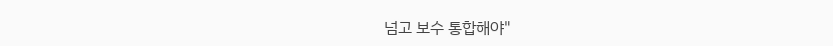넘고 보수 통합해야"